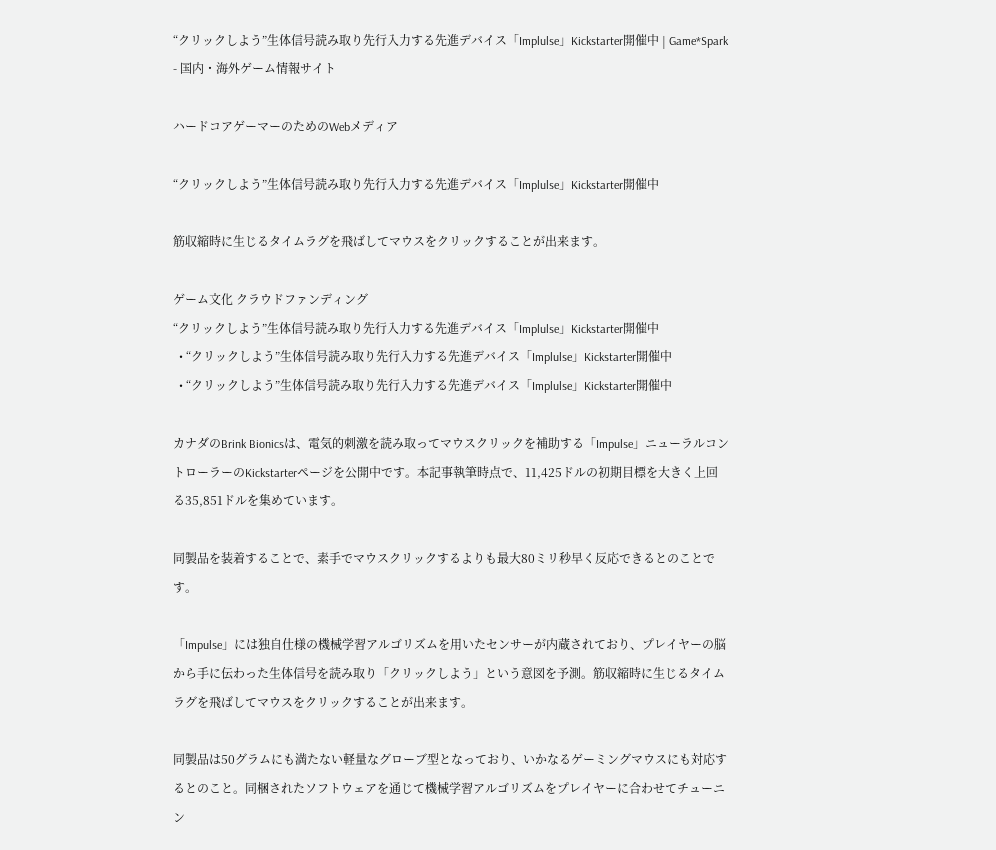“クリックしよう”生体信号読み取り先行入力する先進デバイス「Implulse」Kickstarter開催中 | Game*Spark - 国内・海外ゲーム情報サイト

ハードコアゲーマーのためのWebメディア

“クリックしよう”生体信号読み取り先行入力する先進デバイス「Implulse」Kickstarter開催中

筋収縮時に生じるタイムラグを飛ばしてマウスをクリックすることが出来ます。

ゲーム文化 クラウドファンディング
“クリックしよう”生体信号読み取り先行入力する先進デバイス「Implulse」Kickstarter開催中
  • “クリックしよう”生体信号読み取り先行入力する先進デバイス「Implulse」Kickstarter開催中
  • “クリックしよう”生体信号読み取り先行入力する先進デバイス「Implulse」Kickstarter開催中

カナダのBrink Bionicsは、電気的刺激を読み取ってマウスクリックを補助する「Impulse」ニューラルコントローラーのKickstarterページを公開中です。本記事執筆時点で、11,425ドルの初期目標を大きく上回る35,851ドルを集めています。

同製品を装着することで、素手でマウスクリックするよりも最大80ミリ秒早く反応できるとのことです。

「Impulse」には独自仕様の機械学習アルゴリズムを用いたセンサーが内蔵されており、プレイヤーの脳から手に伝わった生体信号を読み取り「クリックしよう」という意図を予測。筋収縮時に生じるタイムラグを飛ばしてマウスをクリックすることが出来ます。

同製品は50グラムにも満たない軽量なグローブ型となっており、いかなるゲーミングマウスにも対応するとのこと。同梱されたソフトウェアを通じて機械学習アルゴリズムをプレイヤーに合わせてチューニン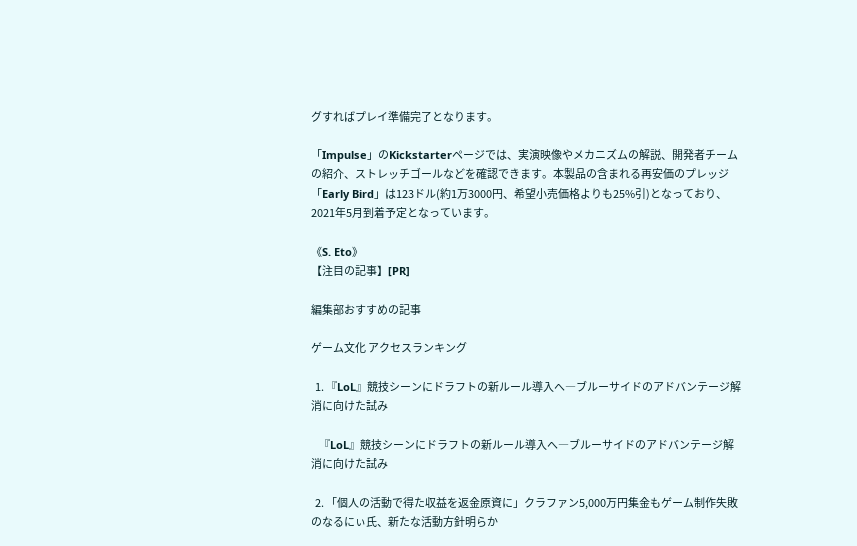グすればプレイ準備完了となります。

「Impulse」のKickstarterページでは、実演映像やメカニズムの解説、開発者チームの紹介、ストレッチゴールなどを確認できます。本製品の含まれる再安価のプレッジ「Early Bird」は123ドル(約1万3000円、希望小売価格よりも25%引)となっており、2021年5月到着予定となっています。

《S. Eto》
【注目の記事】[PR]

編集部おすすめの記事

ゲーム文化 アクセスランキング

  1. 『LoL』競技シーンにドラフトの新ルール導入へ―ブルーサイドのアドバンテージ解消に向けた試み

    『LoL』競技シーンにドラフトの新ルール導入へ―ブルーサイドのアドバンテージ解消に向けた試み

  2. 「個人の活動で得た収益を返金原資に」クラファン5,000万円集金もゲーム制作失敗のなるにぃ氏、新たな活動方針明らか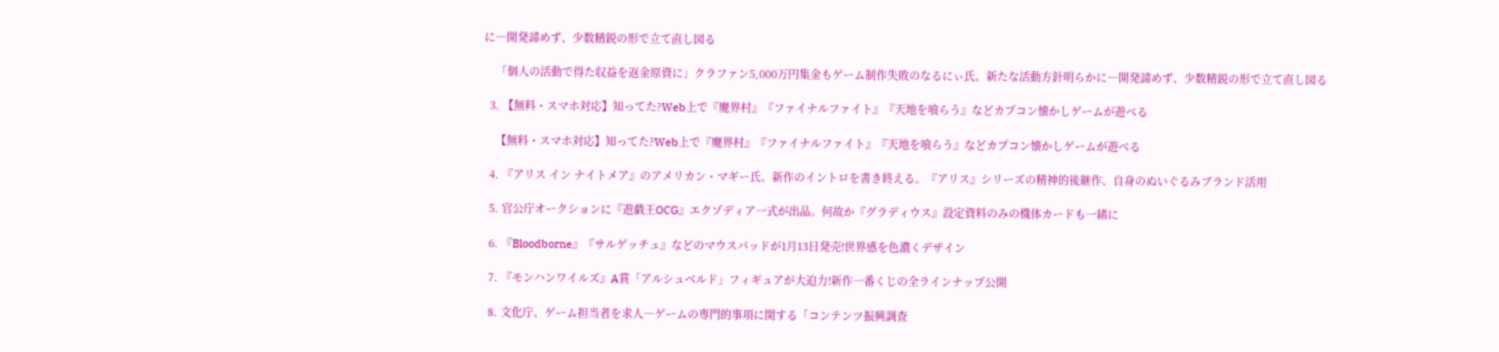に―開発諦めず、少数精鋭の形で立て直し図る

    「個人の活動で得た収益を返金原資に」クラファン5,000万円集金もゲーム制作失敗のなるにぃ氏、新たな活動方針明らかに―開発諦めず、少数精鋭の形で立て直し図る

  3. 【無料・スマホ対応】知ってた?Web上で『魔界村』『ファイナルファイト』『天地を喰らう』などカプコン懐かしゲームが遊べる

    【無料・スマホ対応】知ってた?Web上で『魔界村』『ファイナルファイト』『天地を喰らう』などカプコン懐かしゲームが遊べる

  4. 『アリス イン ナイトメア』のアメリカン・マギー氏、新作のイントロを書き終える。『アリス』シリーズの精神的後継作、自身のぬいぐるみブランド活用

  5. 官公庁オークションに『遊戯王OCG』エクゾディア一式が出品。何故か『グラディウス』設定資料のみの機体カードも一緒に

  6. 『Bloodborne』『サルゲッチュ』などのマウスパッドが1月13日発売!世界感を色濃くデザイン

  7. 『モンハンワイルズ』A賞「アルシュベルド」フィギュアが大迫力!新作一番くじの全ラインナップ公開

  8. 文化庁、ゲーム担当者を求人―ゲームの専門的事項に関する「コンテンツ振興調査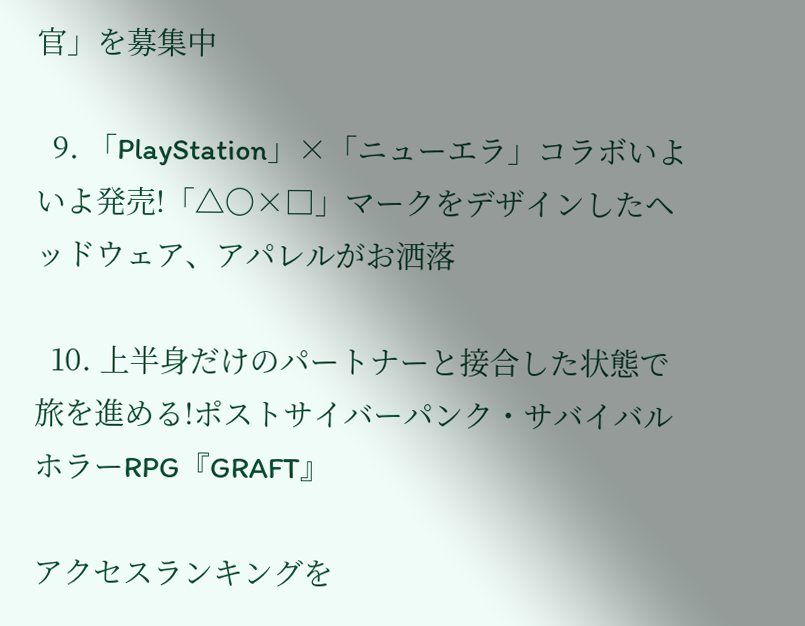官」を募集中

  9. 「PlayStation」×「ニューエラ」コラボいよいよ発売!「△〇×□」マークをデザインしたヘッドウェア、アパレルがお洒落

  10. 上半身だけのパートナーと接合した状態で旅を進める!ポストサイバーパンク・サバイバルホラーRPG『GRAFT』

アクセスランキングを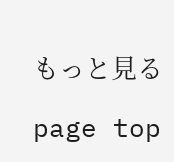もっと見る

page top